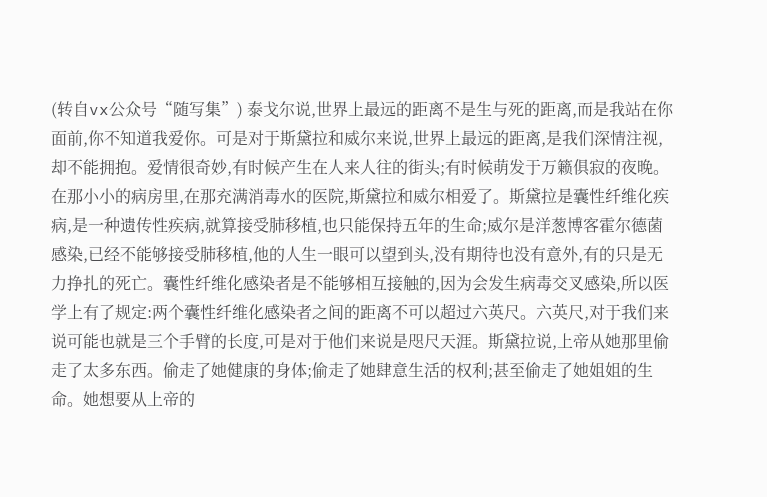(转自vx公众号“随写集”) 泰戈尔说,世界上最远的距离不是生与死的距离,而是我站在你面前,你不知道我爱你。可是对于斯黛拉和威尔来说,世界上最远的距离,是我们深情注视,却不能拥抱。爱情很奇妙,有时候产生在人来人往的街头;有时候萌发于万籁俱寂的夜晚。在那小小的病房里,在那充满消毒水的医院,斯黛拉和威尔相爱了。斯黛拉是囊性纤维化疾病,是一种遗传性疾病,就算接受肺移植,也只能保持五年的生命;威尔是洋葱博客霍尔德菌感染,已经不能够接受肺移植,他的人生一眼可以望到头,没有期待也没有意外,有的只是无力挣扎的死亡。囊性纤维化感染者是不能够相互接触的,因为会发生病毒交叉感染,所以医学上有了规定:两个囊性纤维化感染者之间的距离不可以超过六英尺。六英尺,对于我们来说可能也就是三个手臂的长度,可是对于他们来说是咫尺天涯。斯黛拉说,上帝从她那里偷走了太多东西。偷走了她健康的身体;偷走了她肆意生活的权利;甚至偷走了她姐姐的生命。她想要从上帝的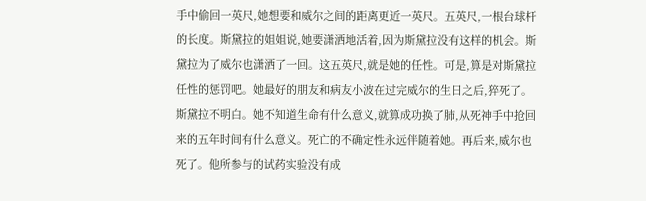手中偷回一英尺,她想要和威尔之间的距离更近一英尺。五英尺,一根台球杆的长度。斯黛拉的姐姐说,她要潇洒地活着,因为斯黛拉没有这样的机会。斯黛拉为了威尔也潇洒了一回。这五英尺,就是她的任性。可是,算是对斯黛拉任性的惩罚吧。她最好的朋友和病友小波在过完威尔的生日之后,猝死了。斯黛拉不明白。她不知道生命有什么意义,就算成功换了肺,从死神手中抢回来的五年时间有什么意义。死亡的不确定性永远伴随着她。再后来,威尔也死了。他所参与的试药实验没有成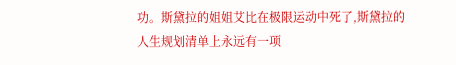功。斯黛拉的姐姐艾比在极限运动中死了,斯黛拉的人生规划清单上永远有一项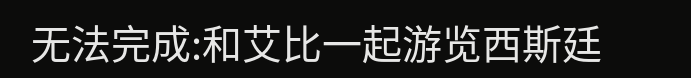无法完成:和艾比一起游览西斯廷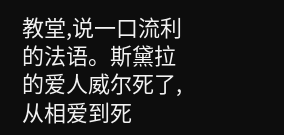教堂,说一口流利的法语。斯黛拉的爱人威尔死了,从相爱到死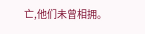亡,他们未曾相拥。